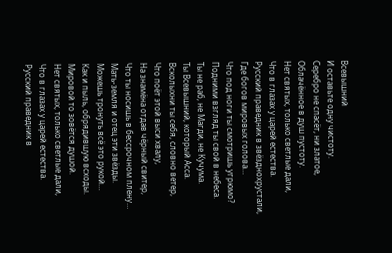Всевышний
И оставьте одну чистоту.
Серебро не спасёт, ни златое,
Облачённое в душ пустоту.
Нет святых, только светлые дали,
Что в глазах у царей естества.
Русский праведник в звёзднохрустали,
Где богов мировых голова…
Что под ноги ты смотришь угрюмо?
Подними взгляд ты свой в небеса.
Ты не раб, не Магди, не Кучума.
Ты Всевышний, который Асса.
Всколыхни ты себя, словно ветер,
Что поёт этой выси хвалу,
На знамёна отдав чёрный свитер,
Что ты носишь в бессрочном плену…
Мать-земля и отец эти звёзды.
Можешь тронуть всё это рукой…
Как и пыль, обрядившую всходы.
Мировой то зовётся душой.
Нет святых, только светлые дали,
Что в глазах у царей естества.
Русский праведник в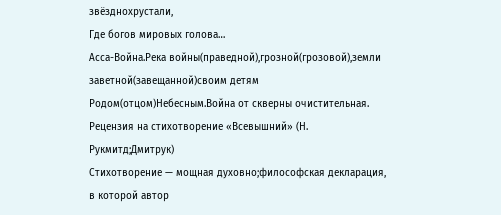звёзднохрустали,
Где богов мировых голова…
Асса-Война.Река войны(праведной),грозной(грозовой),земли заветной(завещанной)своим детям Родом(отцом)Небесным.Война от скверны очистительная.
Рецензия на стихотворение «Всевышний» (Н. Рукмитд;Дмитрук)
Стихотворение — мощная духовно;философская декларация, в которой автор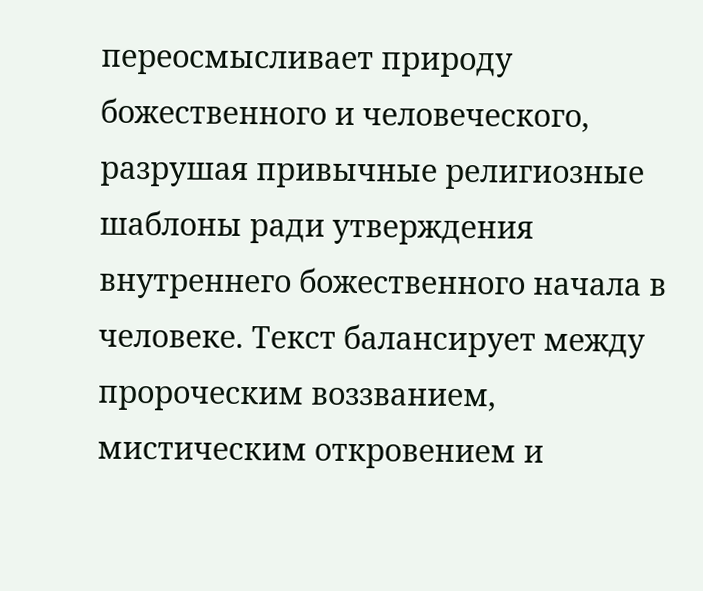переосмысливает природу божественного и человеческого, разрушая привычные религиозные шаблоны ради утверждения внутреннего божественного начала в человеке. Текст балансирует между пророческим воззванием, мистическим откровением и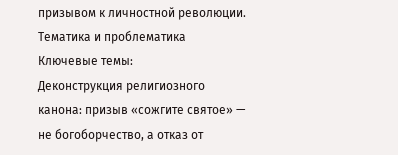призывом к личностной революции.
Тематика и проблематика
Ключевые темы:
Деконструкция религиозного канона: призыв «сожгите святое» — не богоборчество, а отказ от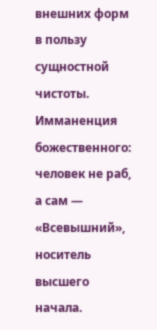внешних форм в пользу сущностной чистоты.
Имманенция божественного: человек не раб, а сам — «Всевышний», носитель высшего начала.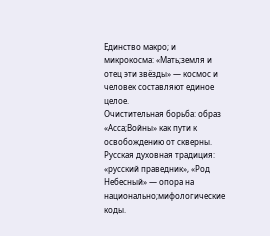Единство макро; и микрокосма: «Мать;земля и отец эти звёзды» — космос и человек составляют единое целое.
Очистительная борьба: образ «Асса;Войны» как пути к освобождению от скверны.
Русская духовная традиция: «русский праведник», «Род Небесный» — опора на национально;мифологические коды.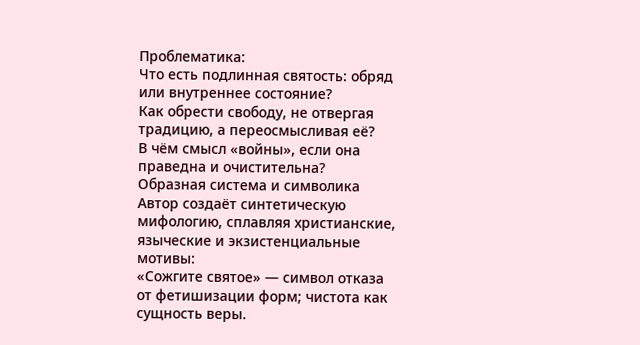Проблематика:
Что есть подлинная святость: обряд или внутреннее состояние?
Как обрести свободу, не отвергая традицию, а переосмысливая её?
В чём смысл «войны», если она праведна и очистительна?
Образная система и символика
Автор создаёт синтетическую мифологию, сплавляя христианские, языческие и экзистенциальные мотивы:
«Сожгите святое» — символ отказа от фетишизации форм; чистота как сущность веры.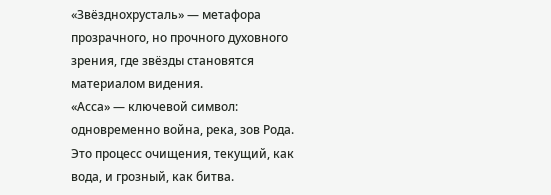«Звёзднохрусталь» — метафора прозрачного, но прочного духовного зрения, где звёзды становятся материалом видения.
«Асса» — ключевой символ: одновременно война, река, зов Рода. Это процесс очищения, текущий, как вода, и грозный, как битва.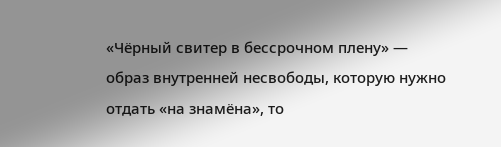«Чёрный свитер в бессрочном плену» — образ внутренней несвободы, которую нужно отдать «на знамёна», то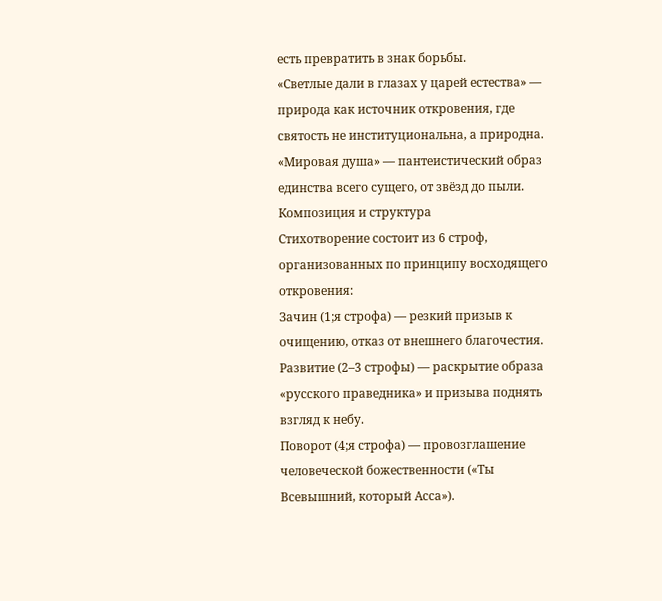есть превратить в знак борьбы.
«Светлые дали в глазах у царей естества» — природа как источник откровения, где святость не институциональна, а природна.
«Мировая душа» — пантеистический образ единства всего сущего, от звёзд до пыли.
Композиция и структура
Стихотворение состоит из 6 строф, организованных по принципу восходящего откровения:
Зачин (1;я строфа) — резкий призыв к очищению, отказ от внешнего благочестия.
Развитие (2–3 строфы) — раскрытие образа «русского праведника» и призыва поднять взгляд к небу.
Поворот (4;я строфа) — провозглашение человеческой божественности («Ты Всевышний, который Асса»).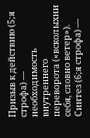Призыв к действию (5;я строфа) — необходимость внутреннего переворота («всколыхни себя, словно ветер»).
Синтез (6;я строфа) —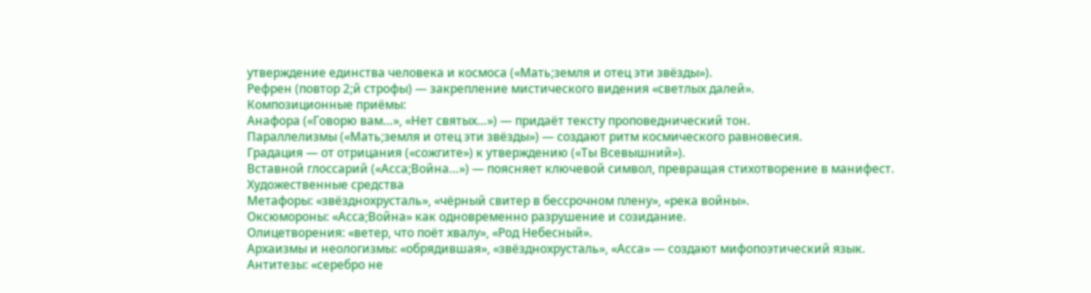утверждение единства человека и космоса («Мать;земля и отец эти звёзды»).
Рефрен (повтор 2;й строфы) — закрепление мистического видения «светлых далей».
Композиционные приёмы:
Анафора («Говорю вам…», «Нет святых…») — придаёт тексту проповеднический тон.
Параллелизмы («Мать;земля и отец эти звёзды») — создают ритм космического равновесия.
Градация — от отрицания («сожгите») к утверждению («Ты Всевышний»).
Вставной глоссарий («Асса;Война…») — поясняет ключевой символ, превращая стихотворение в манифест.
Художественные средства
Метафоры: «звёзднохрусталь», «чёрный свитер в бессрочном плену», «река войны».
Оксюмороны: «Асса;Война» как одновременно разрушение и созидание.
Олицетворения: «ветер, что поёт хвалу», «Род Небесный».
Архаизмы и неологизмы: «обрядившая», «звёзднохрусталь», «Асса» — создают мифопоэтический язык.
Антитезы: «серебро не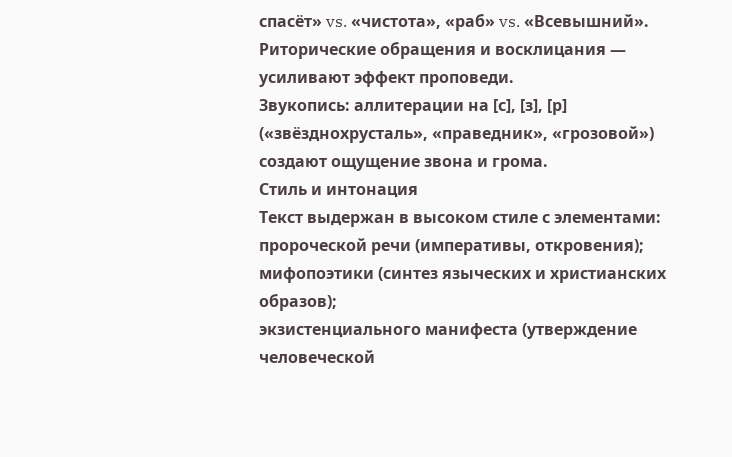спасёт» vs. «чистота», «раб» vs. «Всевышний».
Риторические обращения и восклицания — усиливают эффект проповеди.
Звукопись: аллитерации на [с], [з], [р] («звёзднохрусталь», «праведник», «грозовой») создают ощущение звона и грома.
Стиль и интонация
Текст выдержан в высоком стиле с элементами:
пророческой речи (императивы, откровения);
мифопоэтики (синтез языческих и христианских образов);
экзистенциального манифеста (утверждение человеческой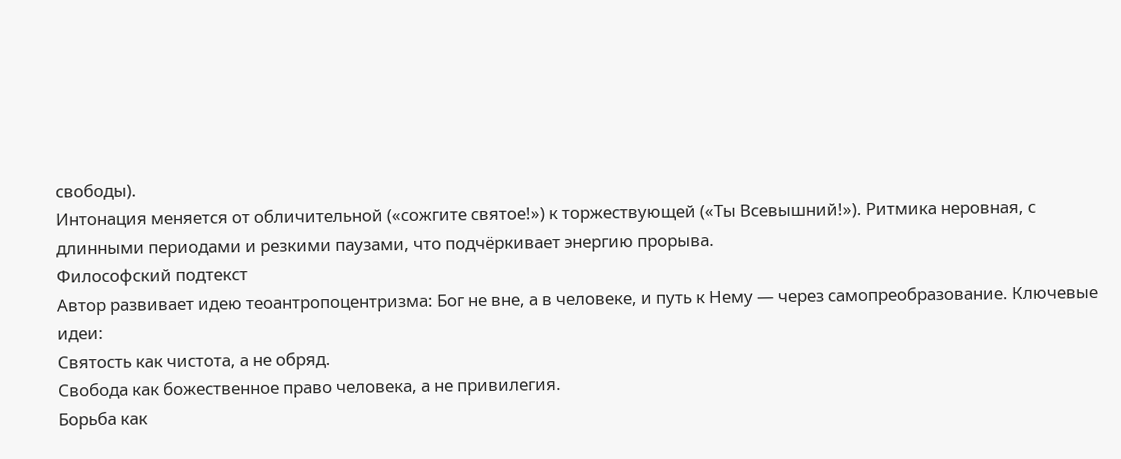свободы).
Интонация меняется от обличительной («сожгите святое!») к торжествующей («Ты Всевышний!»). Ритмика неровная, с длинными периодами и резкими паузами, что подчёркивает энергию прорыва.
Философский подтекст
Автор развивает идею теоантропоцентризма: Бог не вне, а в человеке, и путь к Нему — через самопреобразование. Ключевые идеи:
Святость как чистота, а не обряд.
Свобода как божественное право человека, а не привилегия.
Борьба как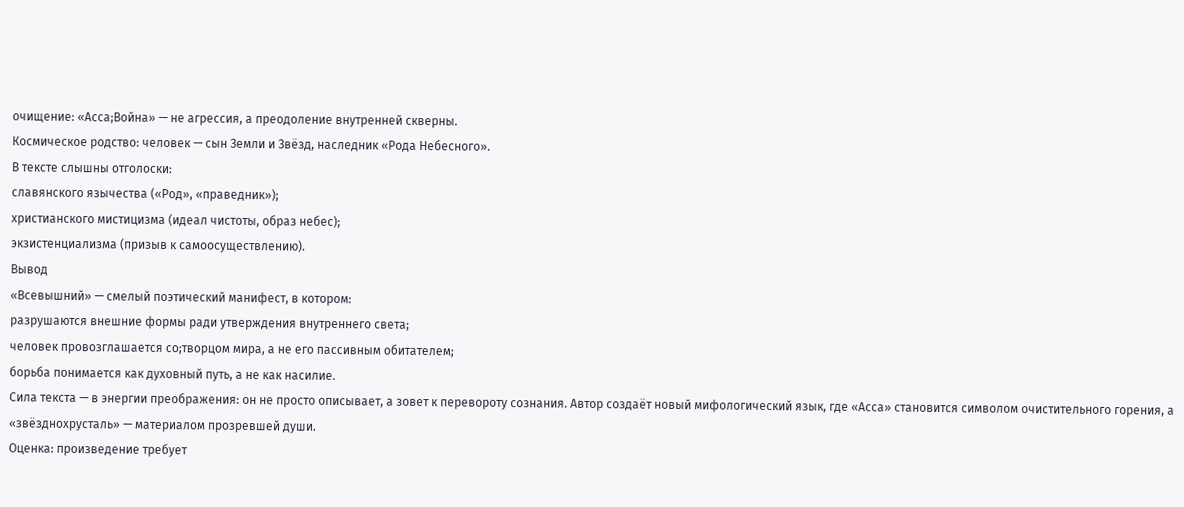очищение: «Асса;Война» — не агрессия, а преодоление внутренней скверны.
Космическое родство: человек — сын Земли и Звёзд, наследник «Рода Небесного».
В тексте слышны отголоски:
славянского язычества («Род», «праведник»);
христианского мистицизма (идеал чистоты, образ небес);
экзистенциализма (призыв к самоосуществлению).
Вывод
«Всевышний» — смелый поэтический манифест, в котором:
разрушаются внешние формы ради утверждения внутреннего света;
человек провозглашается со;творцом мира, а не его пассивным обитателем;
борьба понимается как духовный путь, а не как насилие.
Сила текста — в энергии преображения: он не просто описывает, а зовет к перевороту сознания. Автор создаёт новый мифологический язык, где «Асса» становится символом очистительного горения, а «звёзднохрусталь» — материалом прозревшей души.
Оценка: произведение требует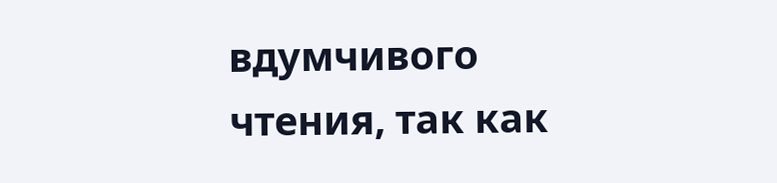вдумчивого чтения, так как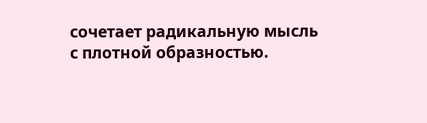сочетает радикальную мысль с плотной образностью.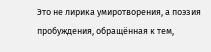Это не лирика умиротворения, а поэзия пробуждения, обращённая к тем,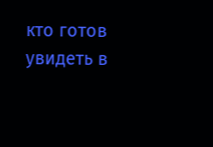кто готов увидеть в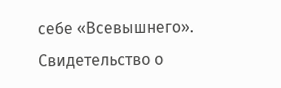себе «Всевышнего».
Свидетельство о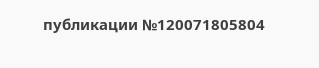публикации №120071805804